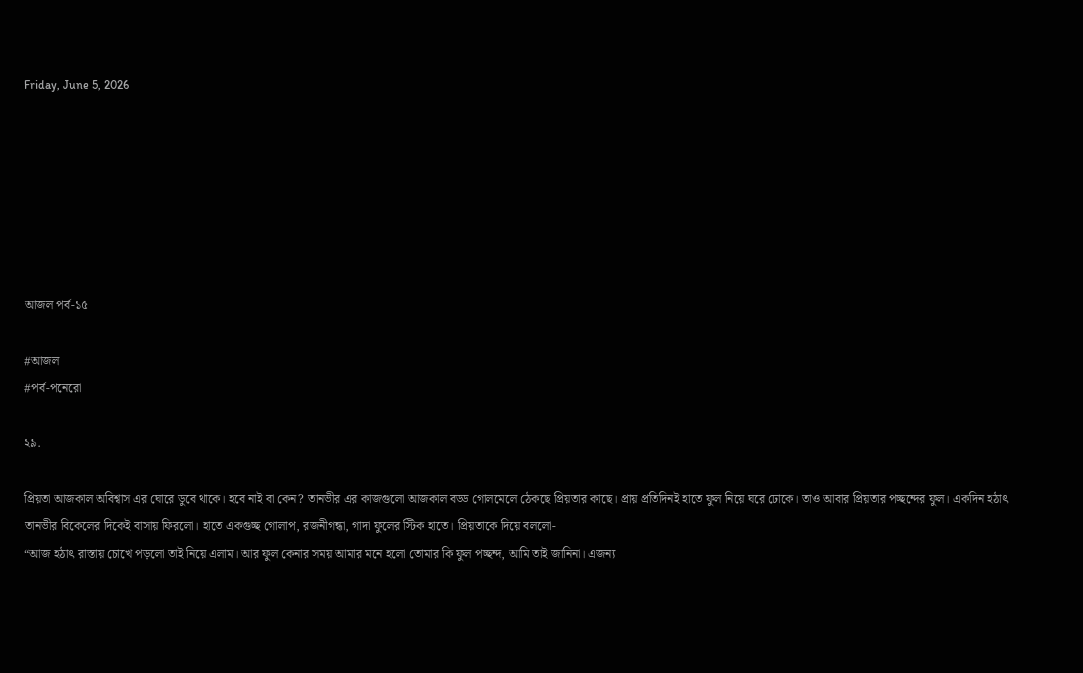Friday, June 5, 2026







আজল পর্ব-১৫

#আজল
#পর্ব-পনেরো

২৯.

প্রিয়তা আজকাল অবিশ্বাস এর ঘোরে ডুবে থাকে। হবে নাই বা কেন? তানভীর এর কাজগুলো আজকাল বড্ড গোলমেলে ঠেকছে প্রিয়তার কাছে। প্রায় প্রতিদিনই হাতে ফুল নিয়ে ঘরে ঢোকে। তাও আবার প্রিয়তার পচ্ছন্দের ফুল। একদিন হঠাৎ তানভীর বিকেলের দিকেই বাসায় ফিরলো। হাতে একগুচ্ছ গোলাপ, রজনীগন্ধা, গাদা ফুলের স্টিক হাতে। প্রিয়তাকে দিয়ে বললো-
“আজ হঠাৎ রাস্তায় চোখে পড়লো তাই নিয়ে এলাম। আর ফুল কেনার সময় আমার মনে হলো তোমার কি ফুল পচ্ছন্দ, আমি তাই জানিনা। এজন্য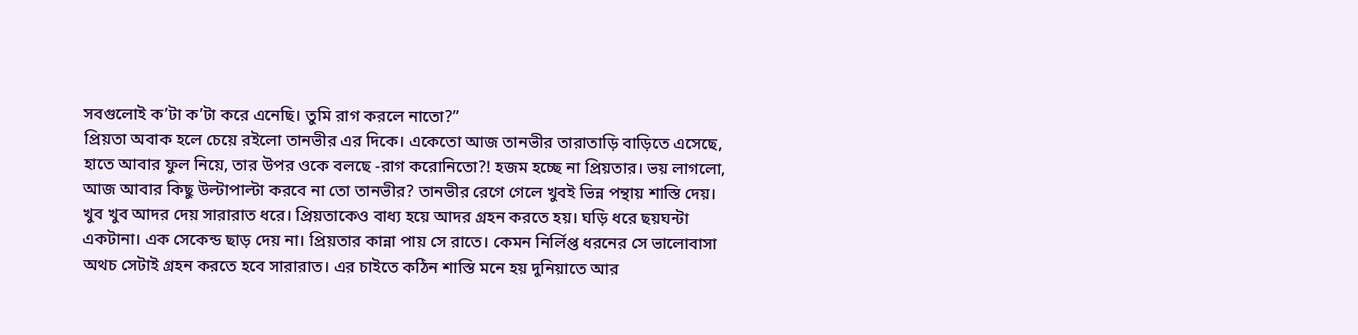সবগুলোই ক’টা ক’টা করে এনেছি। তুমি রাগ করলে নাতো?”
প্রিয়তা অবাক হলে চেয়ে রইলো তানভীর এর দিকে। একেতো আজ তানভীর তারাতাড়ি বাড়িতে এসেছে, হাতে আবার ফুল নিয়ে, তার উপর ওকে বলছে -রাগ করোনিতো?! হজম হচ্ছে না প্রিয়তার। ভয় লাগলো, আজ আবার কিছু উল্টাপাল্টা করবে না তো তানভীর? তানভীর রেগে গেলে খুবই ভিন্ন পন্থায় শাস্তি দেয়। খুব খুব আদর দেয় সারারাত ধরে। প্রিয়তাকেও বাধ্য হয়ে আদর গ্রহন করতে হয়। ঘড়ি ধরে ছয়ঘন্টা একটানা। এক সেকেন্ড ছাড় দেয় না। প্রিয়তার কান্না পায় সে রাতে। কেমন নির্লিপ্ত ধরনের সে ভালোবাসা অথচ সেটাই গ্রহন করতে হবে সারারাত। এর চাইতে কঠিন শাস্তি মনে হয় দুনিয়াতে আর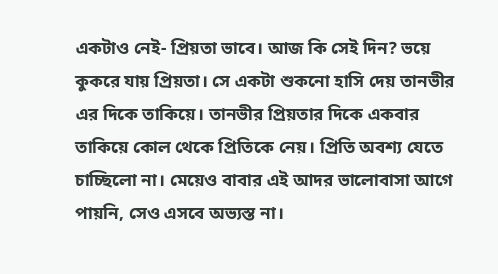একটাও নেই- প্রিয়তা ভাবে। আজ কি সেই দিন? ভয়ে কুকরে যায় প্রিয়তা। সে একটা শুকনো হাসি দেয় তানভীর এর দিকে তাকিয়ে। তানভীর প্রিয়তার দিকে একবার তাকিয়ে কোল থেকে প্রিতিকে নেয়। প্রিতি অবশ্য যেতে চাচ্ছিলো না। মেয়েও বাবার এই আদর ভালোবাসা আগে পায়নি, সেও এসবে অভ্যস্ত না।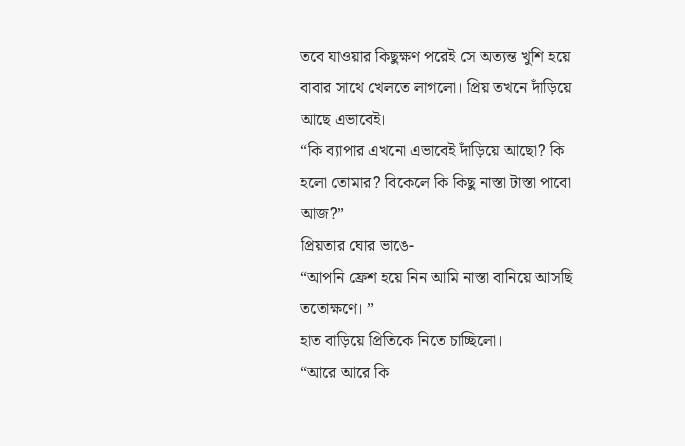তবে যাওয়ার কিছুক্ষণ পরেই সে অত্যন্ত খুশি হয়ে বাবার সাথে খেলতে লাগলো। প্রিয় তখনে দাঁড়িয়ে আছে এভাবেই।
“কি ব্যাপার এখনো এভাবেই দাঁড়িয়ে আছো? কি হলো তোমার? বিকেলে কি কিছু নাস্তা টাস্তা পাবো আজ?”
প্রিয়তার ঘোর ভাঙে-
“আপনি ফ্রেশ হয়ে নিন আমি নাস্তা বানিয়ে আসছি ততোক্ষণে। ”
হাত বাড়িয়ে প্রিতিকে নিতে চাচ্ছিলো।
“আরে আরে কি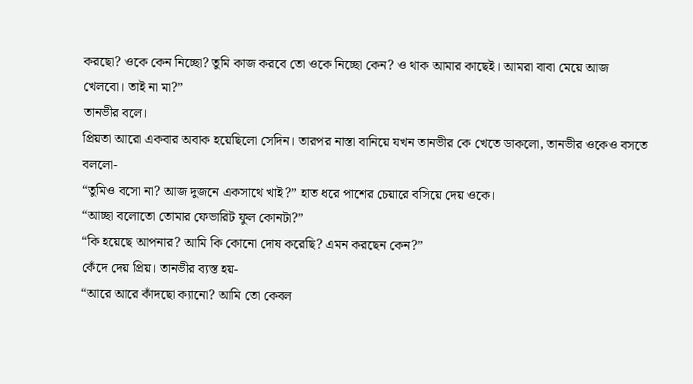করছো? ওকে কেন নিচ্ছো? তুমি কাজ করবে তো ওকে নিচ্ছো কেন? ও থাক আমার কাছেই। আমরা বাবা মেয়ে আজ খেলবো। তাই না মা?”
তানভীর বলে।
প্রিয়তা আরো একবার অবাক হয়েছিলো সেদিন। তারপর নাস্তা বানিয়ে যখন তানভীর কে খেতে ডাকলো, তানভীর ওকেও বসতে বললো-
“তুমিও বসো না? আজ দুজনে একসাথে খাই?” হাত ধরে পাশের চেয়ারে বসিয়ে দেয় ওকে।
“আচ্ছা বলোতো তোমার ফেভারিট ফুল কোনটা?”
“কি হয়েছে আপনার? আমি কি কোনো দোষ করেছি? এমন করছেন কেন?”
কেঁদে দেয় প্রিয়। তানভীর ব্যস্ত হয়-
“আরে আরে কাঁদছো ক্যানো? আমি তো কেবল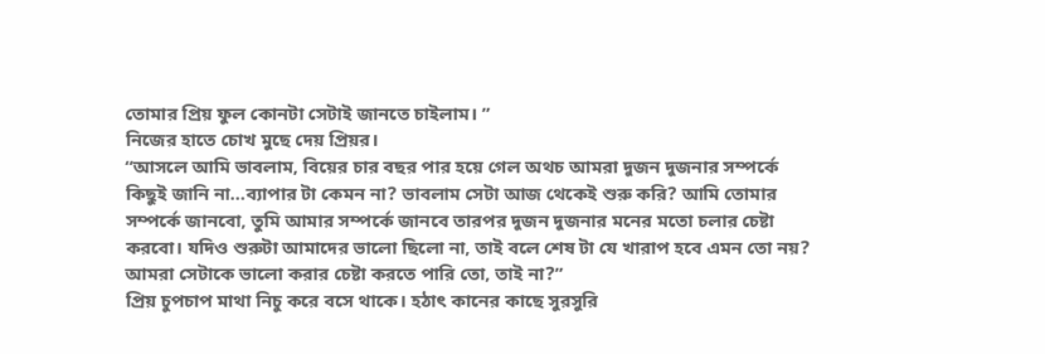তোমার প্রিয় ফুল কোনটা সেটাই জানতে চাইলাম। ”
নিজের হাতে চোখ মুছে দেয় প্রিয়র।
“আসলে আমি ভাবলাম, বিয়ের চার বছর পার হয়ে গেল অথচ আমরা দুজন দুজনার সম্পর্কে কিছুই জানি না…ব্যাপার টা কেমন না? ভাবলাম সেটা আজ থেকেই শুরু করি? আমি তোমার সম্পর্কে জানবো, তুমি আমার সম্পর্কে জানবে তারপর দুজন দুজনার মনের মতো চলার চেষ্টা করবো। যদিও শুরুটা আমাদের ভালো ছিলো না, তাই বলে শেষ টা যে খারাপ হবে এমন তো নয়? আমরা সেটাকে ভালো করার চেষ্টা করতে পারি তো, তাই না?”
প্রিয় চুপচাপ মাথা নিচু করে বসে থাকে। হঠাৎ কানের কাছে সুরসুরি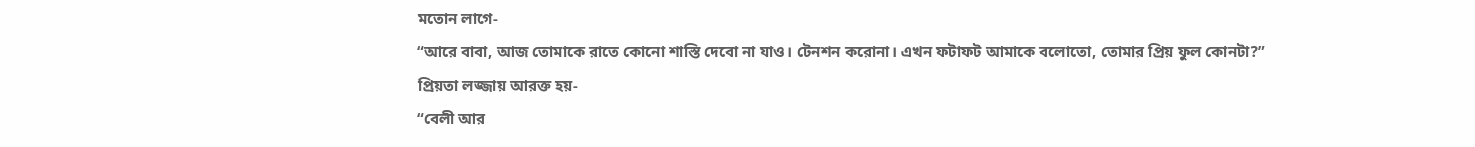মতোন লাগে-
“আরে বাবা, আজ তোমাকে রাতে কোনো শাস্তি দেবো না যাও। টেনশন করোনা। এখন ফটাফট আমাকে বলোতো, তোমার প্রিয় ফুল কোনটা?”
প্রিয়তা লজ্জায় আরক্ত হয়-
“বেলী আর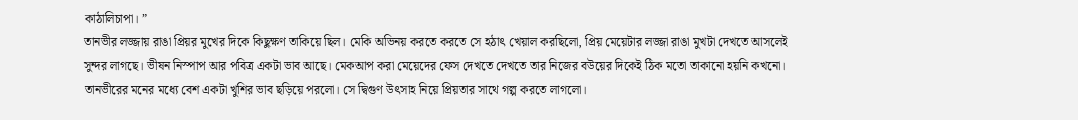কাঠালিচাপা। ”
তানভীর লজ্জায় রাঙা প্রিয়র মুখের দিকে কিছুক্ষণ তাকিয়ে ছিল। মেকি অভিনয় করতে করতে সে হঠাৎ খেয়াল করছিলো, প্রিয় মেয়েটার লজ্জা রাঙা মুখটা দেখতে আসলেই সুন্দর লাগছে। ভীষন নিস্পাপ আর পবিত্র একটা ভাব আছে। মেকআপ করা মেয়েদের ফেস দেখতে দেখতে তার নিজের বউয়ের দিকেই ঠিক মতো তাকানো হয়নি কখনো। তানভীরের মনের মধ্যে বেশ একটা খুশির ভাব ছড়িয়ে পরলো। সে দ্বিগুণ উৎসাহ নিয়ে প্রিয়তার সাথে গল্প করতে লাগলো।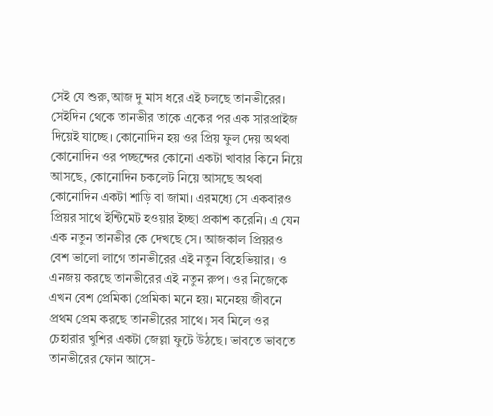সেই যে শুরু,আজ দু মাস ধরে এই চলছে তানভীরের। সেইদিন থেকে তানভীর তাকে একের পর এক সারপ্রাইজ দিয়েই যাচ্ছে। কোনোদিন হয় ওর প্রিয় ফুল দেয় অথবা কোনোদিন ওর পচ্ছন্দের কোনো একটা খাবার কিনে নিয়ে আসছে, কোনোদিন চকলেট নিয়ে আসছে অথবা কোনোদিন একটা শাড়ি বা জামা। এরমধ্যে সে একবারও প্রিয়র সাথে ইন্টিমেট হওয়ার ইচ্ছা প্রকাশ করেনি। এ যেন এক নতুন তানভীর কে দেখছে সে। আজকাল প্রিয়রও বেশ ভালো লাগে তানভীরের এই নতুন বিহেভিয়ার। ও এনজয় করছে তানভীরের এই নতুন রুপ। ওর নিজেকে এখন বেশ প্রেমিকা প্রেমিকা মনে হয়। মনেহয় জীবনে প্রথম প্রেম করছে তানভীরের সাথে। সব মিলে ওর চেহারার খুশির একটা জেল্লা ফুটে উঠছে। ভাবতে ভাবতে তানভীরের ফোন আসে-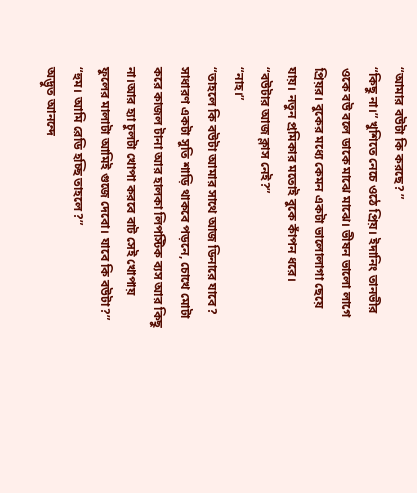“আমার বউটা কি করছে? ”
“কিছু না।” খুশিতে নেচে ওঠে প্রিয়। ইদানিং তানভীর ওকে বউ বলে ডাকে মাঝে মাঝে। ভীষন ভালো লাগে প্রিয়র। বুকের মধ্যে কেমন একটা ভালোলাগা ছেয়ে যায়। নতুন প্রমিকার মতোই বুকে কাঁপন ধরে।
“বউটার আজ ক্লাস নেই?”
“নাহ।”
“তাহলে কি বউটা আমার সাথে আজ ডিনারে যাবে? সাধারণ একটা সুতি শাড়ি থাকবে পড়নে, চোখে মোটা করে কাজল টানা আর হালকা লিপস্টিক ব্যস আর কিছু না।আর হ্যা চুলটা খোপা করবে বাট সেই খোপায় ফুলের মালাটা আমিই গুজে দেবো। যাবে কি বউটা?”
“হুম। আমি রেডি হচ্ছি তাহলে?”
অদ্ভুত আনন্দে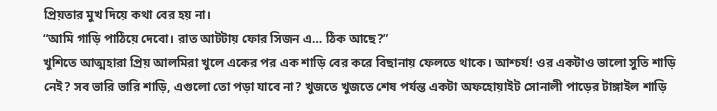প্রিয়তার মুখ দিয়ে কথা বের হয় না।
“আমি গাড়ি পাঠিয়ে দেবো। রাত আটটায় ফোর সিজন এ… ঠিক আছে?”
খুশিতে আত্মহারা প্রিয় আলমিরা খুলে একের পর এক শাড়ি বের করে বিছানায় ফেলতে থাকে। আশ্চর্য! ওর একটাও ভালো সুতি শাড়ি নেই? সব ভারি ভারি শাড়ি, এগুলো তো পড়া যাবে না? খুজতে খুজতে শেষ পর্যন্ত একটা অফহোয়াইট সোনালী পাড়ের টাঙ্গাইল শাড়ি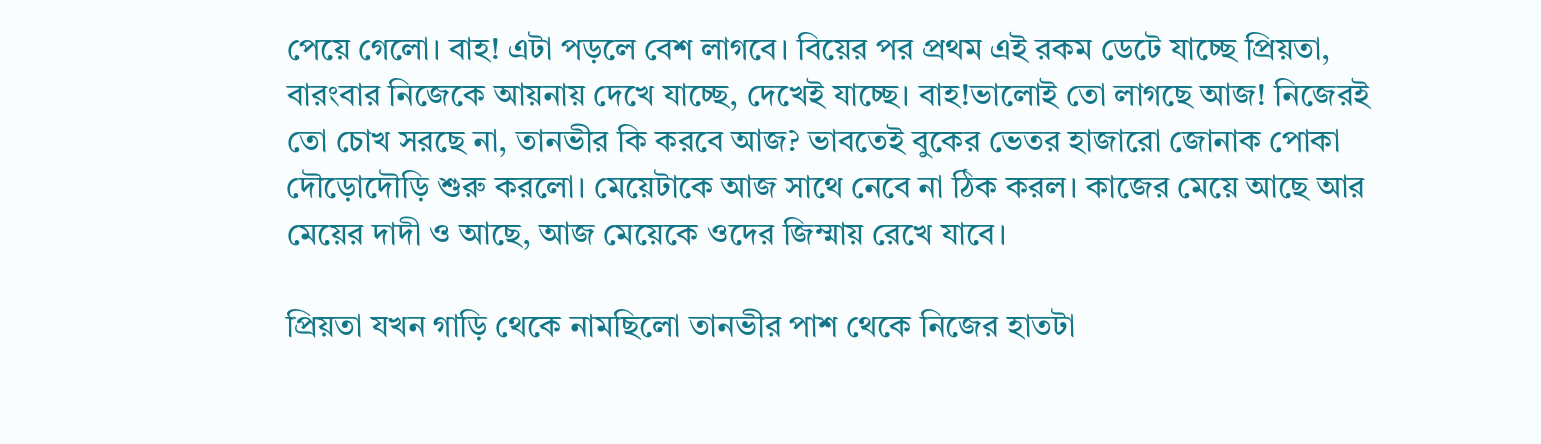পেয়ে গেলো। বাহ! এটা পড়লে বেশ লাগবে। বিয়ের পর প্রথম এই রকম ডেটে যাচ্ছে প্রিয়তা, বারংবার নিজেকে আয়নায় দেখে যাচ্ছে, দেখেই যাচ্ছে। বাহ!ভালোই তো লাগছে আজ! নিজেরই তো চোখ সরছে না, তানভীর কি করবে আজ? ভাবতেই বুকের ভেতর হাজারো জোনাক পোকা দৌড়োদৌড়ি শুরু করলো। মেয়েটাকে আজ সাথে নেবে না ঠিক করল। কাজের মেয়ে আছে আর মেয়ের দাদী ও আছে, আজ মেয়েকে ওদের জিম্মায় রেখে যাবে।

প্রিয়তা যখন গাড়ি থেকে নামছিলো তানভীর পাশ থেকে নিজের হাতটা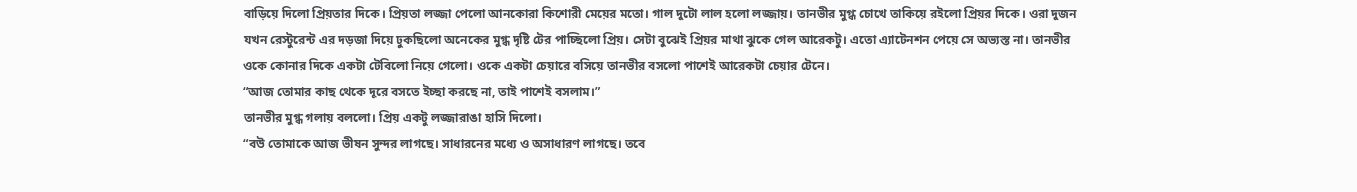বাড়িয়ে দিলো প্রিয়তার দিকে। প্রিয়তা লজ্জা পেলো আনকোরা কিশোরী মেয়ের মতো। গাল দুটো লাল হলো লজ্জায়। তানভীর মুগ্ধ চোখে তাকিয়ে রইলো প্রিয়র দিকে। ওরা দুজন যখন রেস্টুরেন্ট এর দড়জা দিয়ে ঢুকছিলো অনেকের মুগ্ধ দৃষ্টি টের পাচ্ছিলো প্রিয়। সেটা বুঝেই প্রিয়র মাথা ঝুকে গেল আরেকটু। এতো এ্যাটেনশন পেয়ে সে অভ্যস্ত না। তানভীর ওকে কোনার দিকে একটা টেবিলো নিয়ে গেলো। ওকে একটা চেয়ারে বসিয়ে তানভীর বসলো পাশেই আরেকটা চেয়ার টেনে।
“আজ তোমার কাছ থেকে দূরে বসতে ইচ্ছা করছে না, তাই পাশেই বসলাম।”
তানভীর মুগ্ধ গলায় বললো। প্রিয় একটু লজ্জারাঙা হাসি দিলো।
“বউ তোমাকে আজ ভীষন সুন্দর লাগছে। সাধারনের মধ্যে ও অসাধারণ লাগছে। তবে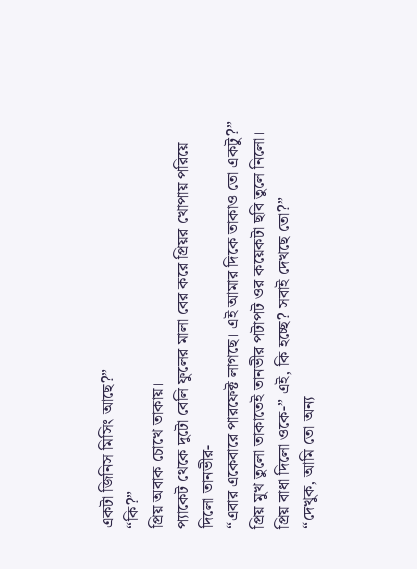একটা জিনিস মিসিং আছে?”
“কি?”
প্রিয় অবাক চোখে তাকায়।
প্যাকেট থেকে দুটো বেলি ফুলের মালা বের করে প্রিয়র খোপায় পরিয়ে দিলো তানভীর-
“এবার একেবারে পারফেক্ট লাগছে। এই আমার দিকে তাকাও তো একটু?”
প্রিয় মুখ তুলো তাকাতেই তানভীর পটাপট ওর কয়েকটা ছবি তুলে নিলো।
প্রিয় বাধা দিলো ওকে-” এই, কি হচ্ছে? সবাই দেখছে তো?”
“দেখুক, আমি তো অন্য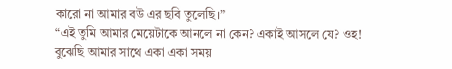কারো না আমার বউ এর ছবি তুলেছি।”
“এই তুমি আমার মেয়েটাকে আনলে না কেন? একাই আসলে যে? ওহ! বুঝেছি আমার সাথে একা একা সময়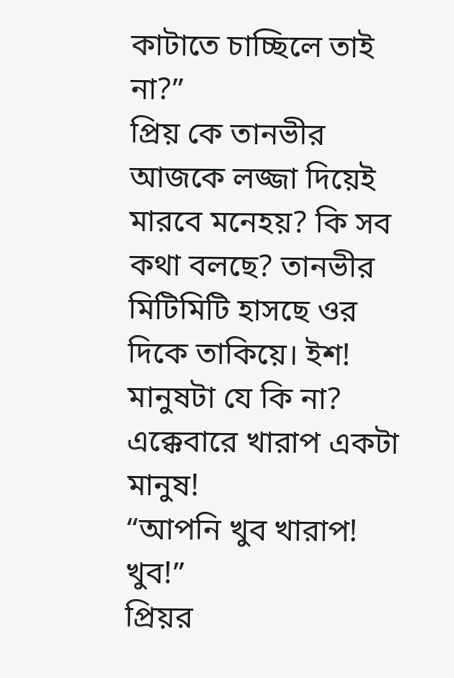কাটাতে চাচ্ছিলে তাই না?”
প্রিয় কে তানভীর আজকে লজ্জা দিয়েই মারবে মনেহয়? কি সব কথা বলছে? তানভীর মিটিমিটি হাসছে ওর দিকে তাকিয়ে। ইশ! মানুষটা যে কি না? এক্কেবারে খারাপ একটা মানুষ!
“আপনি খুব খারাপ! খুব!”
প্রিয়র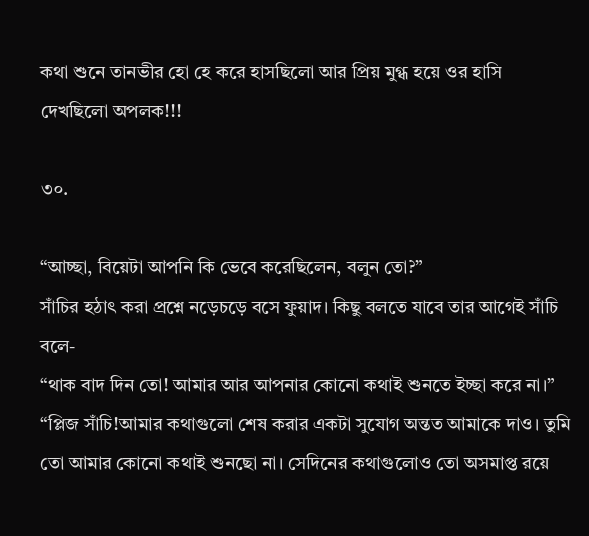কথা শুনে তানভীর হো হে করে হাসছিলো আর প্রিয় মুগ্ধ হয়ে ওর হাসি দেখছিলো অপলক!!!

৩০.

“আচ্ছা, বিয়েটা আপনি কি ভেবে করেছিলেন, বলুন তো?”
সাঁচির হঠাৎ করা প্রশ্নে নড়েচড়ে বসে ফুয়াদ। কিছু বলতে যাবে তার আগেই সাঁচি বলে-
“থাক বাদ দিন তো! আমার আর আপনার কোনো কথাই শুনতে ইচ্ছা করে না।”
“প্লিজ সাঁচি!আমার কথাগুলো শেষ করার একটা সুযোগ অন্তত আমাকে দাও। তুমি তো আমার কোনো কথাই শুনছো না। সেদিনের কথাগুলোও তো অসমাপ্ত রয়ে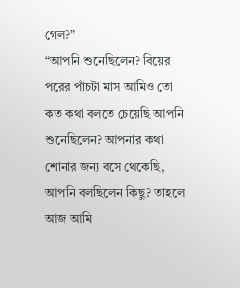গেল?”
“আপনি শুনেছিলেন? বিয়ের পরের পাঁচটা মাস আমিও তো কত কথা বলতে চেয়েছি আপনি শুনেছিলেন? আপনার কথা শোনার জন্য বসে থেকেছি, আপনি বলছিলেন কিছু? তাহলে আজ আমি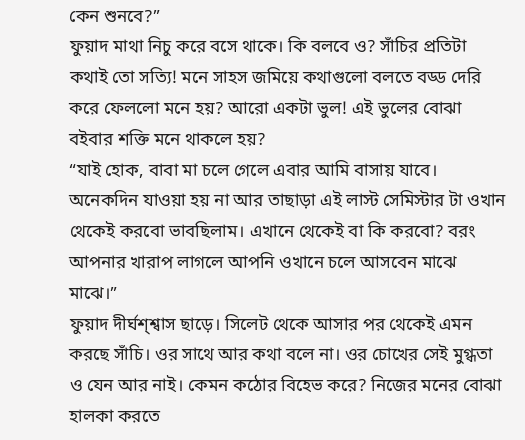কেন শুনবে?”
ফুয়াদ মাথা নিচু করে বসে থাকে। কি বলবে ও? সাঁচির প্রতিটা কথাই তো সত্যি! মনে সাহস জমিয়ে কথাগুলো বলতে বড্ড দেরি করে ফেললো মনে হয়? আরো একটা ভুল! এই ভুলের বোঝা বইবার শক্তি মনে থাকলে হয়?
“যাই হোক, বাবা মা চলে গেলে এবার আমি বাসায় যাবে। অনেকদিন যাওয়া হয় না আর তাছাড়া এই লাস্ট সেমিস্টার টা ওখান থেকেই করবো ভাবছিলাম। এখানে থেকেই বা কি করবো? বরং আপনার খারাপ লাগলে আপনি ওখানে চলে আসবেন মাঝে মাঝে।”
ফুয়াদ দীর্ঘশ্শ্বাস ছাড়ে। সিলেট থেকে আসার পর থেকেই এমন করছে সাঁচি। ওর সাথে আর কথা বলে না। ওর চোখের সেই মুগ্ধতা ও যেন আর নাই। কেমন কঠোর বিহেভ করে? নিজের মনের বোঝা হালকা করতে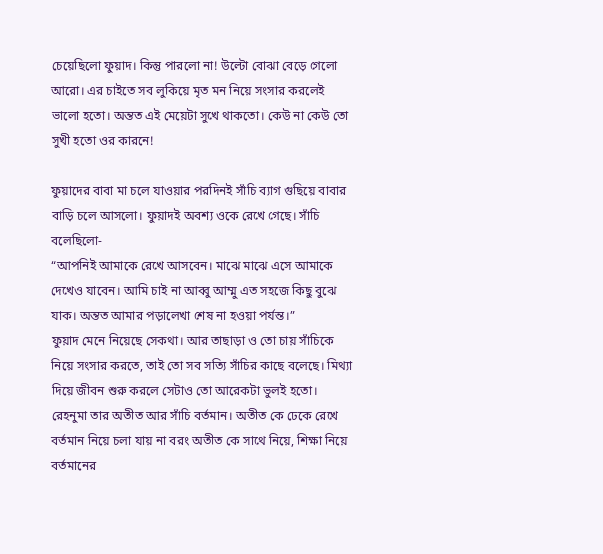চেয়েছিলো ফুয়াদ। কিন্তু পারলো না! উল্টো বোঝা বেড়ে গেলো আরো। এর চাইতে সব লুকিয়ে মৃত মন নিয়ে সংসার করলেই ভালো হতো। অন্তত এই মেয়েটা সুখে থাকতো। কেউ না কেউ তো সুখী হতো ওর কারনে!

ফুয়াদের বাবা মা চলে যাওয়ার পরদিনই সাঁচি ব্যাগ গুছিয়ে বাবার বাড়ি চলে আসলো। ফুয়াদই অবশ্য ওকে রেখে গেছে। সাঁচি বলেছিলো-
“আপনিই আমাকে রেখে আসবেন। মাঝে মাঝে এসে আমাকে দেখেও যাবেন। আমি চাই না আব্বু আম্মু এত সহজে কিছু বুঝে যাক। অন্তত আমার পড়ালেখা শেষ না হওয়া পর্যন্ত।”
ফুয়াদ মেনে নিয়েছে সেকথা। আর তাছাড়া ও তো চায় সাঁচিকে নিয়ে সংসার করতে, তাই তো সব সত্যি সাঁচির কাছে বলেছে। মিথ্যা দিয়ে জীবন শুরু করলে সেটাও তো আরেকটা ভুলই হতো। রেহনুমা তার অতীত আর সাঁচি বর্তমান। অতীত কে ঢেকে রেখে বর্তমান নিয়ে চলা যায় না বরং অতীত কে সাথে নিয়ে, শিক্ষা নিয়ে বর্তমানের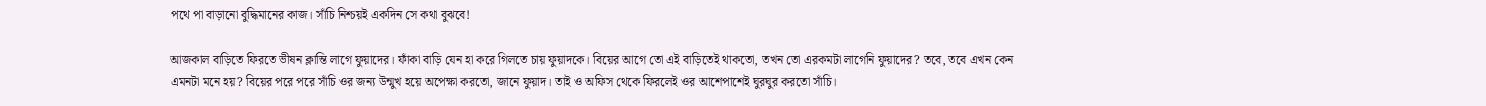পথে পা বাড়ানো বুদ্ধিমানের কাজ। সাঁচি নিশ্চয়ই একদিন সে কথা বুঝবে!

আজকাল বাড়িতে ফিরতে ভীষন ক্লান্তি লাগে ফুয়াদের। ফাঁকা বাড়ি যেন হা করে গিলতে চায় ফুয়াদকে। বিয়ের আগে তো এই বাড়িতেই থাকতো, তখন তো এরকমটা লাগেনি ফুয়াদের? তবে, তবে এখন কেন এমনটা মনে হয়? বিয়ের পরে পরে সাঁচি ওর জন্য উন্মুখ হয়ে অপেক্ষা করতো, জানে ফুয়াদ। তাই ও অফিস থেকে ফিরলেই ওর আশেপাশেই ঘুরঘুর করতো সাঁচি।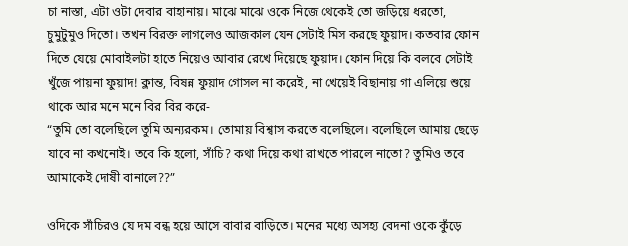চা নাস্তা, এটা ওটা দেবার বাহানায়। মাঝে মাঝে ওকে নিজে থেকেই তো জড়িয়ে ধরতো, চুমুটুমুও দিতো। তখন বিরক্ত লাগলেও আজকাল যেন সেটাই মিস করছে ফুয়াদ। কতবার ফোন দিতে যেয়ে মোবাইলটা হাতে নিয়েও আবার রেখে দিয়েছে ফুয়াদ। ফোন দিয়ে কি বলবে সেটাই খুঁজে পায়না ফুয়াদ! ক্লান্ত, বিষন্ন ফুয়াদ গোসল না করেই, না খেয়েই বিছানায় গা এলিয়ে শুয়ে থাকে আর মনে মনে বির বির করে-
“তুমি তো বলেছিলে তুমি অন্যরকম। তোমায় বিশ্বাস করতে বলেছিলে। বলেছিলে আমায় ছেড়ে যাবে না কখনোই। তবে কি হলো, সাঁচি? কথা দিয়ে কথা রাখতে পারলে নাতো? তুমিও তবে আমাকেই দোষী বানালে??”

ওদিকে সাঁচিরও যে দম বন্ধ হয়ে আসে বাবার বাড়িতে। মনের মধ্যে অসহ্য বেদনা ওকে কুঁড়ে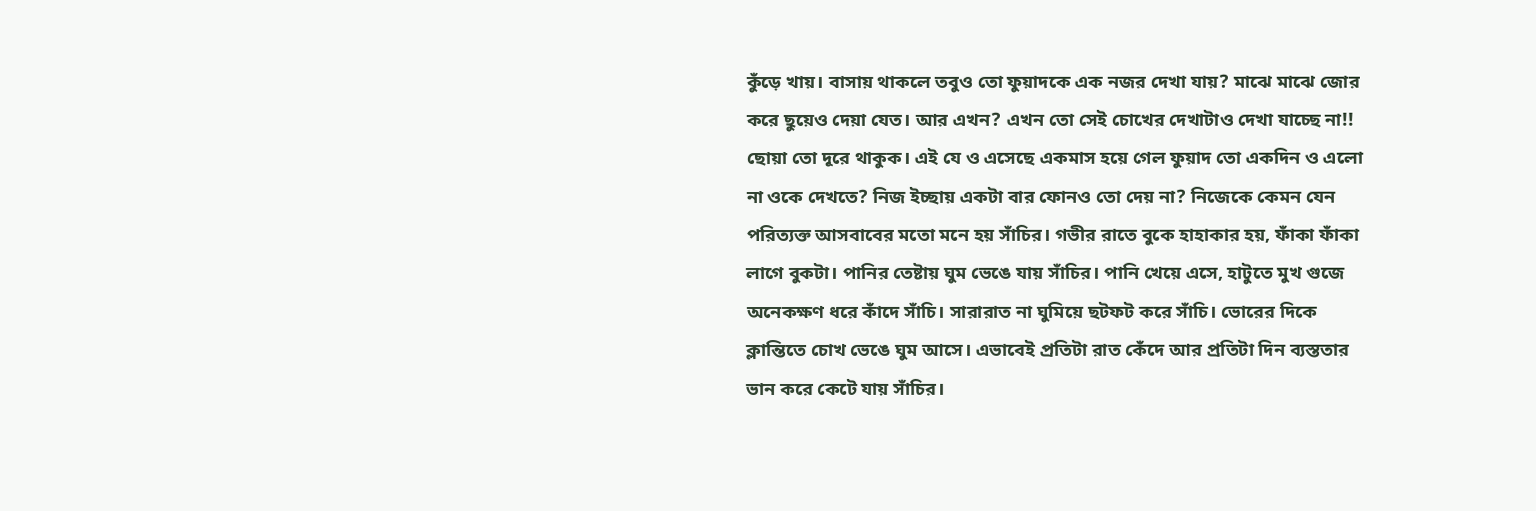কুঁড়ে খায়। বাসায় থাকলে তবুও তো ফুয়াদকে এক নজর দেখা যায়? মাঝে মাঝে জোর করে ছুয়েও দেয়া যেত। আর এখন? এখন তো সেই চোখের দেখাটাও দেখা যাচ্ছে না!! ছোয়া তো দূরে থাকুক। এই যে ও এসেছে একমাস হয়ে গেল ফুয়াদ তো একদিন ও এলো না ওকে দেখতে? নিজ ইচ্ছায় একটা বার ফোনও তো দেয় না? নিজেকে কেমন যেন পরিত্যক্ত আসবাবের মতো মনে হয় সাঁচির। গভীর রাতে বুকে হাহাকার হয়, ফাঁকা ফাঁকা লাগে বুকটা। পানির তেষ্টায় ঘুম ভেঙে যায় সাঁচির। পানি খেয়ে এসে, হাটুতে মুখ গুজে অনেকক্ষণ ধরে কাঁদে সাঁচি। সারারাত না ঘুমিয়ে ছটফট করে সাঁচি। ভোরের দিকে ক্লান্তিতে চোখ ভেঙে ঘুম আসে। এভাবেই প্রতিটা রাত কেঁদে আর প্রতিটা দিন ব্যস্ততার ভান করে কেটে যায় সাঁচির।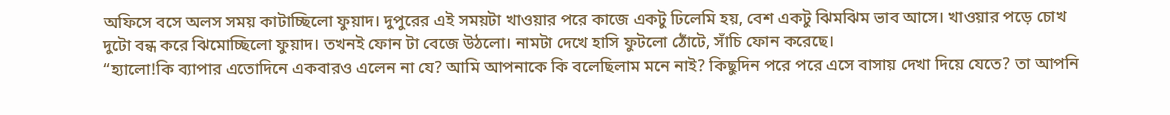অফিসে বসে অলস সময় কাটাচ্ছিলো ফুয়াদ। দুপুরের এই সময়টা খাওয়ার পরে কাজে একটু ঢিলেমি হয়, বেশ একটু ঝিমঝিম ভাব আসে। খাওয়ার পড়ে চোখ দুটো বন্ধ করে ঝিমোচ্ছিলো ফুয়াদ। তখনই ফোন টা বেজে উঠলো। নামটা দেখে হাসি ফুটলো ঠোঁটে, সাঁচি ফোন করেছে।
“হ্যালো!কি ব্যাপার এতোদিনে একবারও এলেন না যে? আমি আপনাকে কি বলেছিলাম মনে নাই? কিছুদিন পরে পরে এসে বাসায় দেখা দিয়ে যেতে? তা আপনি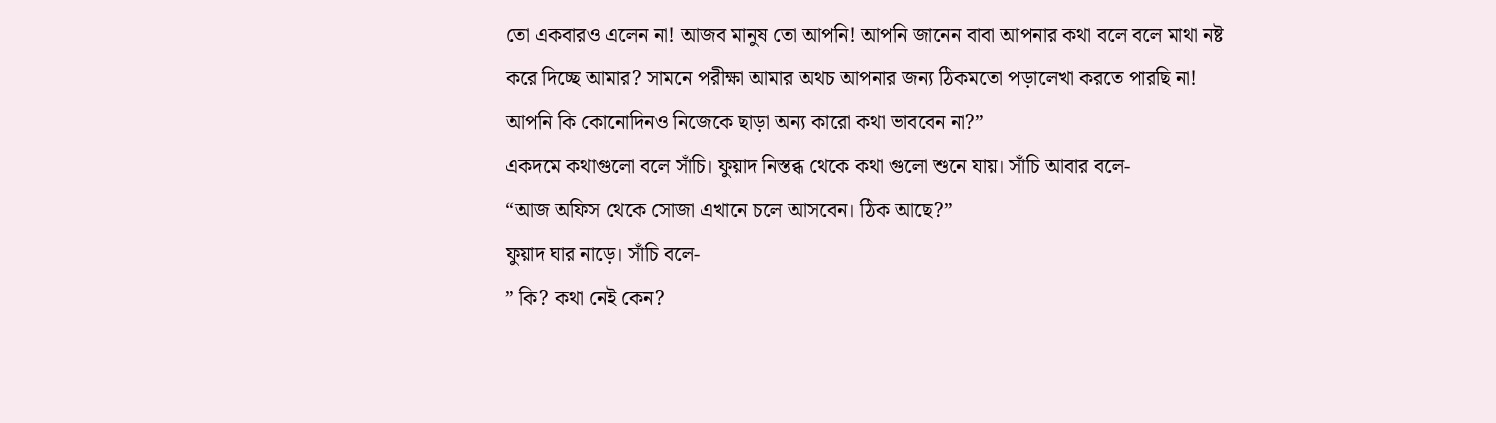তো একবারও এলেন না! আজব মানুষ তো আপনি! আপনি জানেন বাবা আপনার কথা বলে বলে মাথা নষ্ট করে দিচ্ছে আমার? সামনে পরীক্ষা আমার অথচ আপনার জন্য ঠিকমতো পড়ালেখা করতে পারছি না! আপনি কি কোনোদিনও নিজেকে ছাড়া অন্য কারো কথা ভাববেন না?”
একদমে কথাগুলো বলে সাঁচি। ফুয়াদ নিস্তব্ধ থেকে কথা গুলো শুনে যায়। সাঁচি আবার বলে-
“আজ অফিস থেকে সোজা এখানে চলে আসবেন। ঠিক আছে?”
ফুয়াদ ঘার নাড়ে। সাঁচি বলে-
” কি? কথা নেই কেন?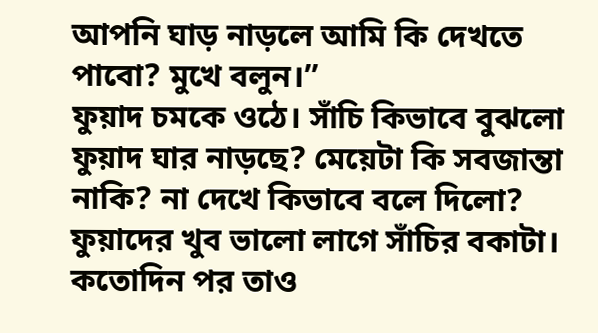আপনি ঘাড় নাড়লে আমি কি দেখতে পাবো? মুখে বলুন।”
ফুয়াদ চমকে ওঠে। সাঁচি কিভাবে বুঝলো ফুয়াদ ঘার নাড়ছে? মেয়েটা কি সবজান্তা নাকি? না দেখে কিভাবে বলে দিলো? ফুয়াদের খুব ভালো লাগে সাঁচির বকাটা। কতোদিন পর তাও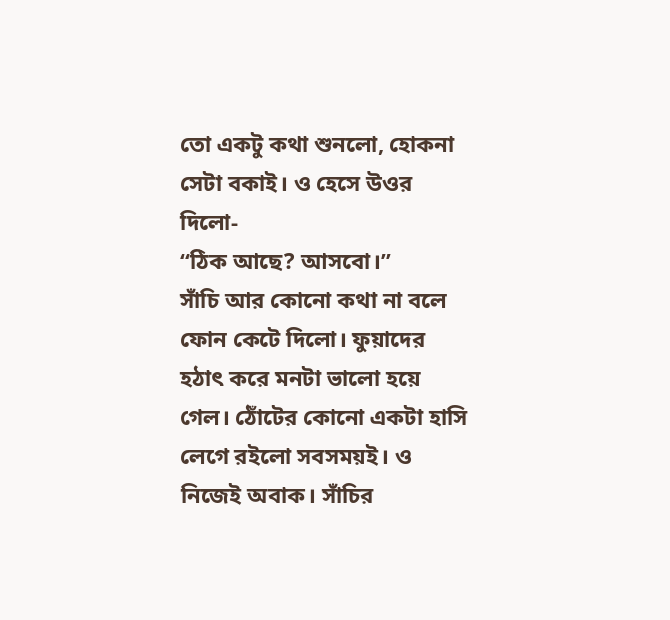তো একটু কথা শুনলো, হোকনা সেটা বকাই। ও হেসে উওর দিলো-
“ঠিক আছে? আসবো।”
সাঁচি আর কোনো কথা না বলে ফোন কেটে দিলো। ফুয়াদের হঠাৎ করে মনটা ভালো হয়ে গেল। ঠোঁটের কোনো একটা হাসি লেগে রইলো সবসময়ই। ও নিজেই অবাক। সাঁচির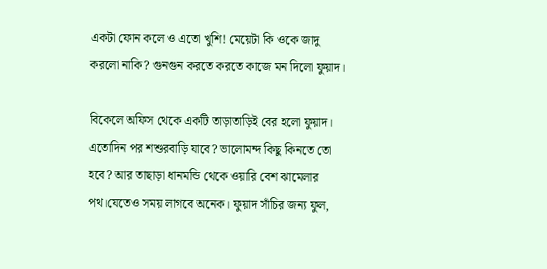একটা ফোন কলে ও এতো খুশি! মেয়েটা কি ওকে জাদু করলো নাকি? গুনগুন করতে করতে কাজে মন দিলো ফুয়াদ।

বিকেলে অফিস থেকে একটি তাড়াতাড়িই বের হলো ফুয়াদ। এতোদিন পর শশুরবাড়ি যাবে? ভালোমন্দ কিছু কিনতে তো হবে? আর তাছাড়া ধানমন্ডি থেকে ওয়ারি বেশ ঝামেলার পথ।যেতেও সময় লাগবে অনেক। ফুয়াদ সাঁচির জন্য ফুল,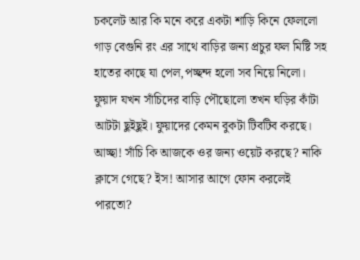চকলেট আর কি মনে করে একটা শাড়ি কিনে ফেললো গাড় বেগুনি রং এর সাথে বাড়ির জন্য প্রচুর ফল মিষ্টি সহ হাতের কাছে যা পেল,পচ্ছন্দ হলো সব নিয়ে নিলো। ফুয়াদ যখন সাঁচিদের বাড়ি পৌছোলো তখন ঘড়ির কাঁটা আটটা ছুইছুই। ফুয়াদের কেমন বুকটা টিবটিব করছে। আচ্ছা! সাঁচি কি আজকে ওর জন্য ওয়েট করছে? নাকি ক্লাসে গেছে? ইস! আসার আগে ফোন করলেই পারতো?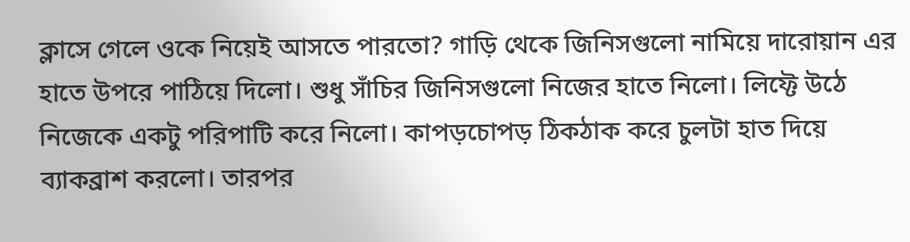ক্লাসে গেলে ওকে নিয়েই আসতে পারতো? গাড়ি থেকে জিনিসগুলো নামিয়ে দারোয়ান এর হাতে উপরে পাঠিয়ে দিলো। শুধু সাঁচির জিনিসগুলো নিজের হাতে নিলো। লিফ্টে উঠে নিজেকে একটু পরিপাটি করে নিলো। কাপড়চোপড় ঠিকঠাক করে চুলটা হাত দিয়ে ব্যাকব্রাশ করলো। তারপর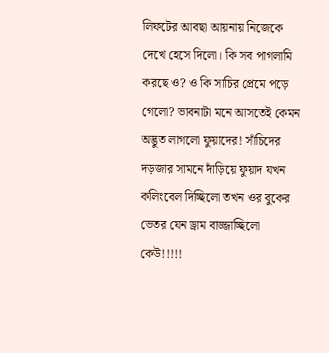লিফটের আবছা আয়নায় নিজেকে দেখে হেসে দিলো। কি সব পাগলামি করছে ও? ও কি সাচির প্রেমে পড়ে গেলো? ভাবনাটা মনে আসতেই কেমন অদ্ভুত লাগলো ফুয়াদের! সাঁচিদের দড়জার সামনে দাঁড়িয়ে ফুয়াদ যখন কলিংবেল দিচ্ছিলো তখন ওর বুকের ভেতর যেন ড্রাম বাজ্জাচ্ছিলো কেউ!!!!!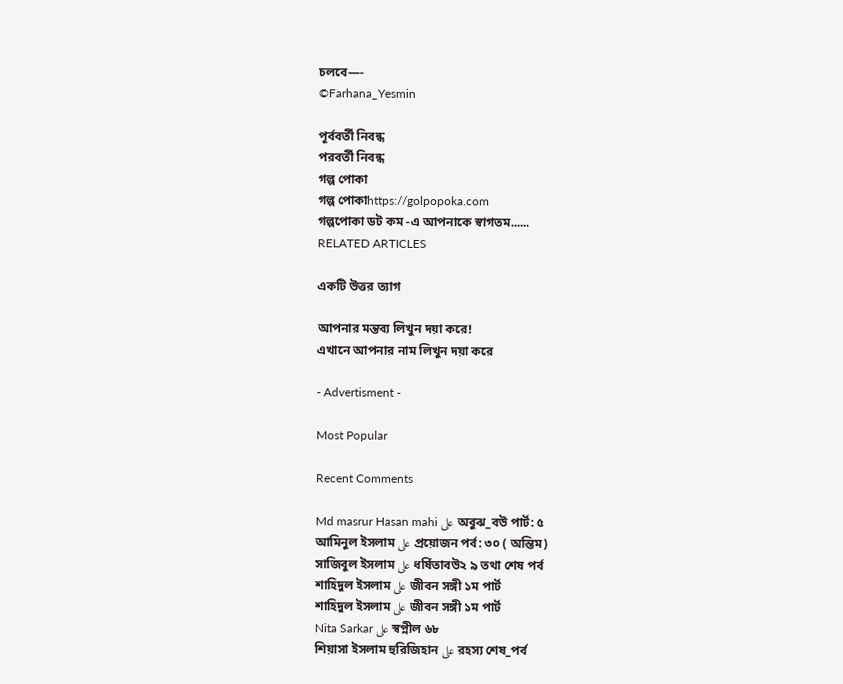চলবে—-
©Farhana_Yesmin

পূর্ববর্তী নিবন্ধ
পরবর্তী নিবন্ধ
গল্প পোকা
গল্প পোকাhttps://golpopoka.com
গল্পপোকা ডট কম -এ আপনাকে স্বাগতম......
RELATED ARTICLES

একটি উত্তর ত্যাগ

আপনার মন্তব্য লিখুন দয়া করে!
এখানে আপনার নাম লিখুন দয়া করে

- Advertisment -

Most Popular

Recent Comments

Md masrur Hasan mahi على অবুঝ_বউ পার্ট: ৫
আমিনুল ইসলাম على প্রয়োজন পর্ব: ৩০ ( অন্তিম)
সাজিবুল ইসলাম على ধর্ষিতাবউ২ ৯ তথা শেষ পর্ব
শাহিদুল ইসলাম على জীবন সঙ্গী ১ম পার্ট
শাহিদুল ইসলাম على জীবন সঙ্গী ১ম পার্ট
Nita Sarkar على স্বপ্নীল ৬৮
শিয়াসা ইসলাম হুরিজিহান على রহস্য শেষ_পর্ব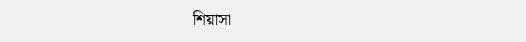শিয়াসা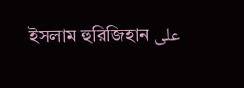ইসলাম হুরিজিহান على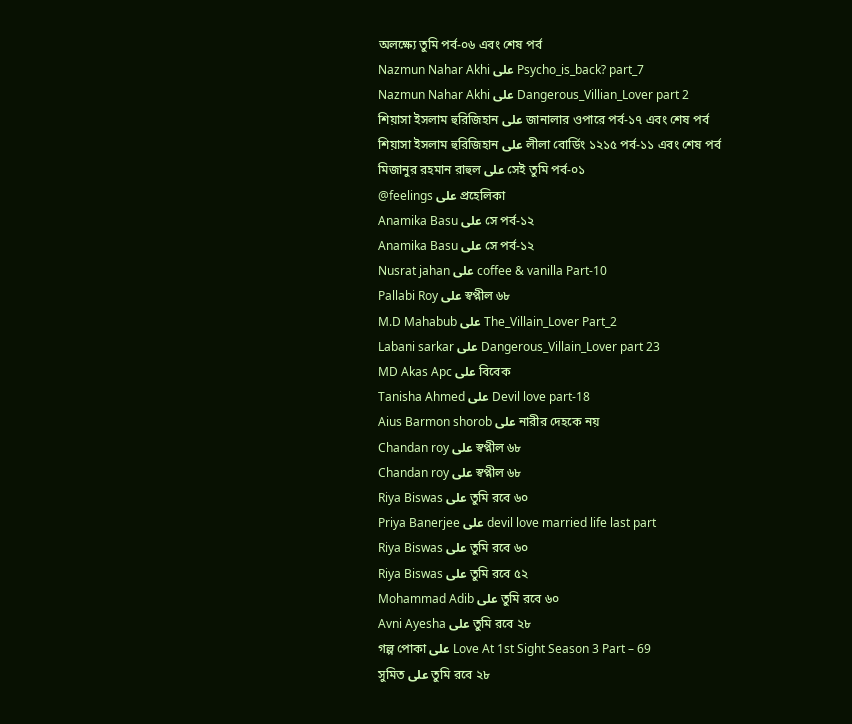অলক্ষ্যে তুমি পর্ব-০৬ এবং শেষ পর্ব
Nazmun Nahar Akhi على Psycho_is_back? part_7
Nazmun Nahar Akhi على Dangerous_Villian_Lover part 2
শিয়াসা ইসলাম হুরিজিহান على জানালার ওপারে পর্ব-১৭ এবং শেষ পর্ব
শিয়াসা ইসলাম হুরিজিহান على লীলা বোর্ডিং ১২১৫ পর্ব-১১ এবং শেষ পর্ব
মিজানুর রহমান রাহুল على সেই তুমি পর্ব-০১
@feelings على প্রহেলিকা
Anamika Basu على সে পর্ব-১২
Anamika Basu على সে পর্ব-১২
Nusrat jahan على coffee & vanilla Part-10
Pallabi Roy على স্বপ্নীল ৬৮
M.D Mahabub على The_Villain_Lover Part_2
Labani sarkar على Dangerous_Villain_Lover part 23
MD Akas Apc على বিবেক
Tanisha Ahmed على Devil love part-18
Aius Barmon shorob على নারীর দেহকে নয়
Chandan roy على স্বপ্নীল ৬৮
Chandan roy على স্বপ্নীল ৬৮
Riya Biswas على তুমি রবে ৬০
Priya Banerjee على devil love married life last part
Riya Biswas على তুমি রবে ৬০
Riya Biswas على তুমি রবে ৫২
Mohammad Adib على তুমি রবে ৬০
Avni Ayesha على তুমি রবে ২৮
গল্প পোকা على Love At 1st Sight Season 3 Part – 69
সুমিত على তুমি রবে ২৮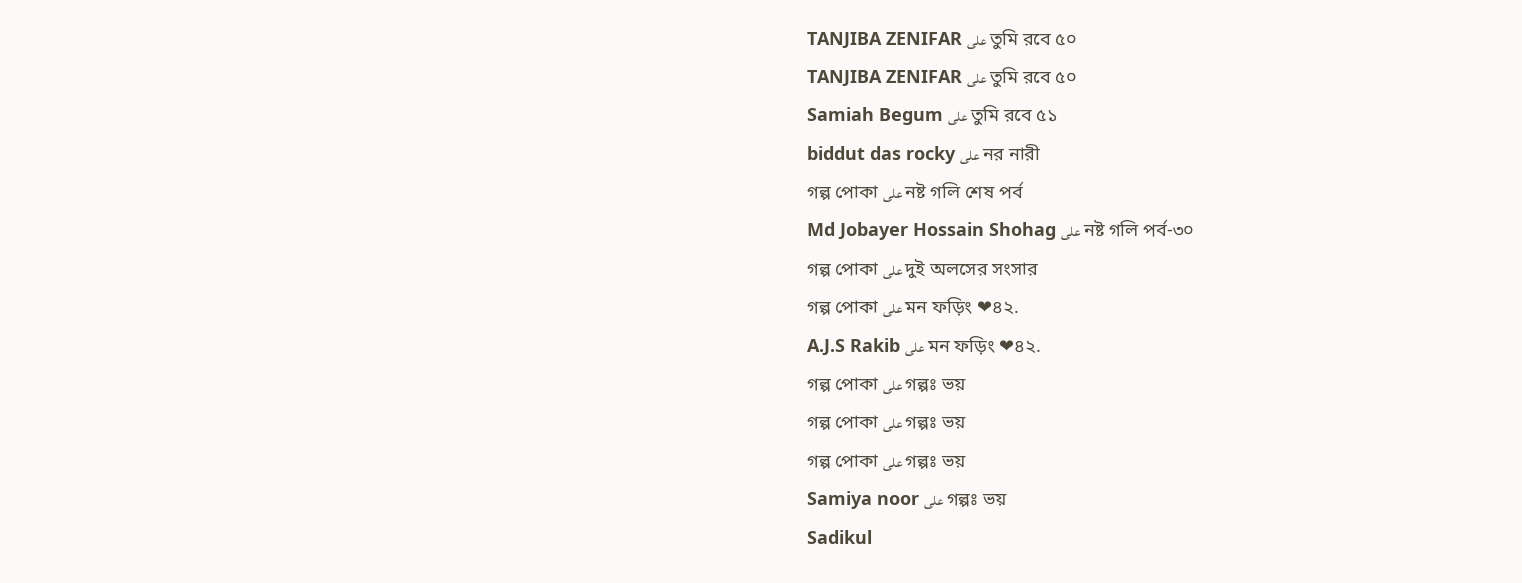TANJIBA ZENIFAR على তুমি রবে ৫০
TANJIBA ZENIFAR على তুমি রবে ৫০
Samiah Begum على তুমি রবে ৫১
biddut das rocky على নর নারী
গল্প পোকা على নষ্ট গলি শেষ পর্ব
Md Jobayer Hossain Shohag على নষ্ট গলি পর্ব-৩০
গল্প পোকা على দুই অলসের সংসার
গল্প পোকা على মন ফড়িং ❤৪২.
A.J.S Rakib على মন ফড়িং ❤৪২.
গল্প পোকা على গল্পঃ ভয়
গল্প পোকা على গল্পঃ ভয়
গল্প পোকা على গল্পঃ ভয়
Samiya noor على গল্পঃ ভয়
Sadikul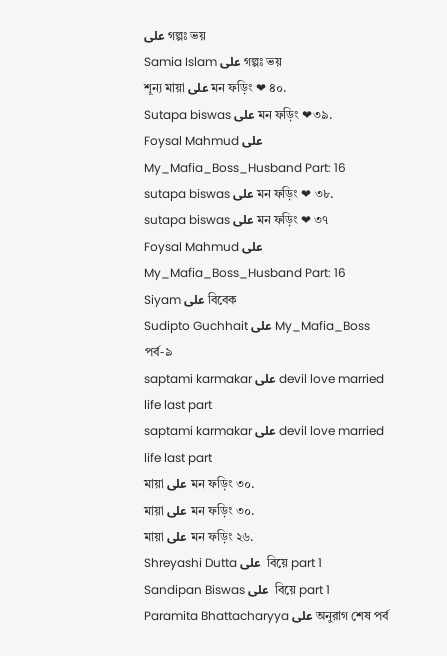على গল্পঃ ভয়
Samia Islam على গল্পঃ ভয়
শূন্য মায়া على মন ফড়িং ❤ ৪০.
Sutapa biswas على মন ফড়িং ❤৩৯.
Foysal Mahmud على My_Mafia_Boss_Husband Part: 16
sutapa biswas على মন ফড়িং ❤ ৩৮.
sutapa biswas على মন ফড়িং ❤ ৩৭
Foysal Mahmud على My_Mafia_Boss_Husband Part: 16
Siyam على বিবেক
Sudipto Guchhait على My_Mafia_Boss পর্ব-৯
saptami karmakar على devil love married life last part
saptami karmakar على devil love married life last part
মায়া على মন ফড়িং ৩০.
মায়া على মন ফড়িং ৩০.
মায়া على মন ফড়িং ২৬.
Shreyashi Dutta على  বিয়ে part 1
Sandipan Biswas على  বিয়ে part 1
Paramita Bhattacharyya على অনুরাগ শেষ পর্ব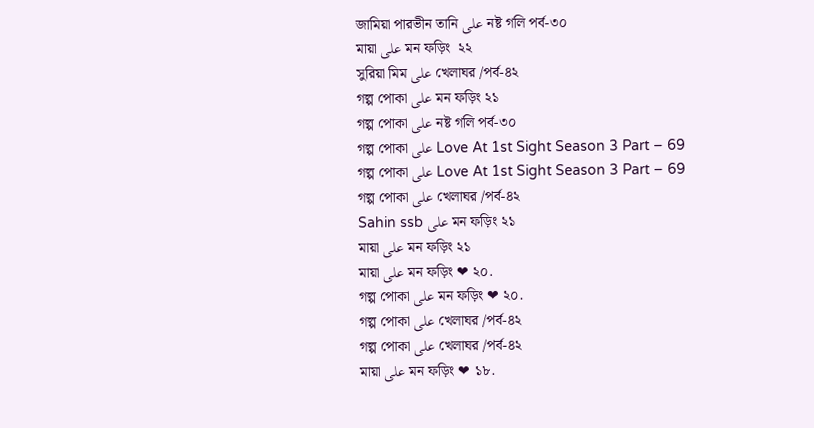জামিয়া পারভীন তানি على নষ্ট গলি পর্ব-৩০
মায়া على মন ফড়িং  ২২
সুরিয়া মিম على খেলাঘর /পর্ব-৪২
গল্প পোকা على মন ফড়িং ২১
গল্প পোকা على নষ্ট গলি পর্ব-৩০
গল্প পোকা على Love At 1st Sight Season 3 Part – 69
গল্প পোকা على Love At 1st Sight Season 3 Part – 69
গল্প পোকা على খেলাঘর /পর্ব-৪২
Sahin ssb على মন ফড়িং ২১
মায়া على মন ফড়িং ২১
মায়া على মন ফড়িং ❤ ২০.
গল্প পোকা على মন ফড়িং ❤ ২০.
গল্প পোকা على খেলাঘর /পর্ব-৪২
গল্প পোকা على খেলাঘর /পর্ব-৪২
মায়া على মন ফড়িং ❤ ১৮.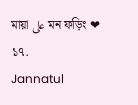মায়া على মন ফড়িং ❤ ১৭.
Jannatul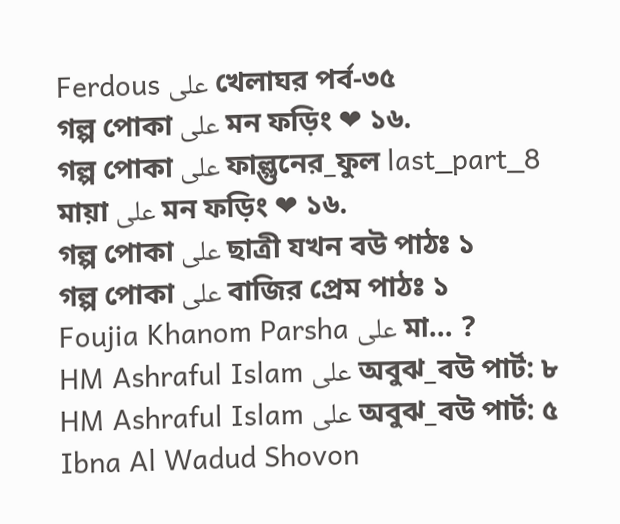Ferdous على খেলাঘর পর্ব-৩৫
গল্প পোকা على মন ফড়িং ❤ ১৬.
গল্প পোকা على ফাল্গুনের_ফুল last_part_8
মায়া على মন ফড়িং ❤ ১৬.
গল্প পোকা على ছাত্রী যখন বউ পাঠঃ ১
গল্প পোকা على বাজির প্রেম পাঠঃ ১
Foujia Khanom Parsha على মা… ?
HM Ashraful Islam على অবুঝ_বউ পার্ট: ৮
HM Ashraful Islam على অবুঝ_বউ পার্ট: ৫
Ibna Al Wadud Shovon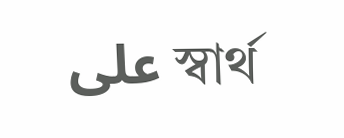على স্বার্থ